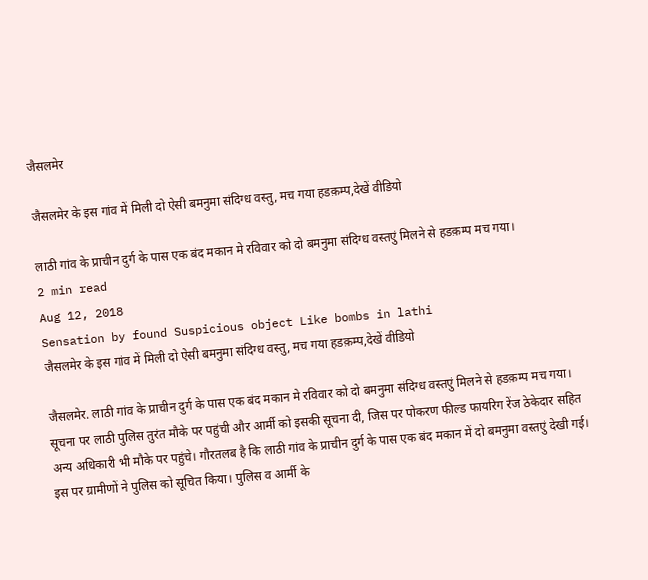जैसलमेर

जैसलमेर के इस गांव में मिली दो ऐसी बमनुमा संदिग्ध वस्तु, मच गया हडक़म्प,देखें वीडियो

लाठी गांव के प्राचीन दुर्ग के पास एक बंद मकान मे रविवार को दो बमनुमा संदिग्ध वस्तएुं मिलने से हडक़म्प मच गया।
2 min read
Aug 12, 2018
Sensation by found Suspicious object Like bombs in lathi
जैसलमेर के इस गांव में मिली दो ऐसी बमनुमा संदिग्ध वस्तु, मच गया हडक़म्प,देखें वीडियो

जैसलमेर. लाठी गांव के प्राचीन दुर्ग के पास एक बंद मकान मे रविवार को दो बमनुमा संदिग्ध वस्तएुं मिलने से हडक़म्प मच गया। सूचना पर लाठी पुलिस तुरंत मौके पर पहुंची और आर्मी को इसकी सूचना दी, जिस पर पोकरण फील्ड फायरिग रेंज ठेकेदार सहित अन्य अधिकारी भी मौके पर पहुंचे। गौरतलब है कि लाठी गांव के प्राचीन दुर्ग के पास एक बंद मकान में दो बमनुमा वस्तएुं देखी गई। इस पर ग्रामीणों ने पुलिस को सूचित किया। पुलिस व आर्मी के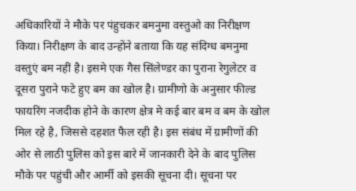अधिकारियों ने मौके पर पंहुचकर बमनुमा वस्तुओ का निरीक्षण किया। निरीक्षण के बाद उन्होंने बताया कि यह संदिग्ध बमनुमा वस्तुएं बम नहीं है। इसमे एक गैस सिंलेण्डर का पुराना रेगुलेटर व दूसरा पुराने फटे हुए बम का खोल है। ग्रामीणो के अनुसार फील्ड फायरिंग नजदीक होने के कारण क्षेत्र मे कई बार बम व बम के खोल मिल रहे है, जिससे दहशत फैल रही है। इस संबंध में ग्रामीणों की ओर से लाठी पुलिस को इस बारे में जानकारी देने के बाद पुलिस मौके पर पहुंची और आर्मी को इसकी सूचना दी। सूचना पर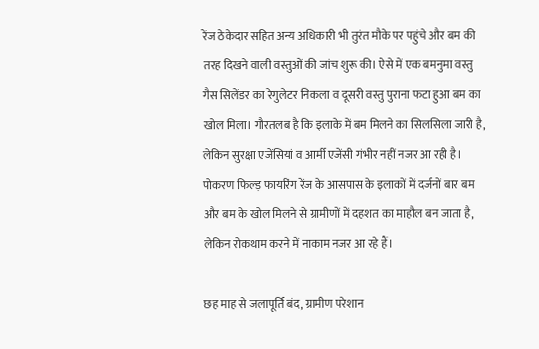रेंज ठेकेदार सहित अन्य अधिकारी भी तुरंत मौके पर पहुंचे और बम की तरह दिखने वाली वस्तुओं की जांच शुरू की। ऐसे में एक बमनुमा वस्तु गैस सिलेंडर का रेगुलेटर निकला व दूसरी वस्तु पुराना फटा हुआ बम का खोल मिला। गौरतलब है कि इलाके में बम मिलने का सिलसिला जारी है, लेकिन सुरक्षा एजेंसियां व आर्मी एजेंसी गंभीर नहीं नजर आ रही है। पोकरण फिल्ड़ फायरिंग रेंज के आसपास के इलाकों में दर्जनों बार बम और बम के खोल मिलने से ग्रामीणों में दहशत का माहौल बन जाता है, लेकिन रोकथाम करने में नाकाम नजर आ रहे हैं।

छह माह से जलापूर्ति बंद, ग्रामीण परेशान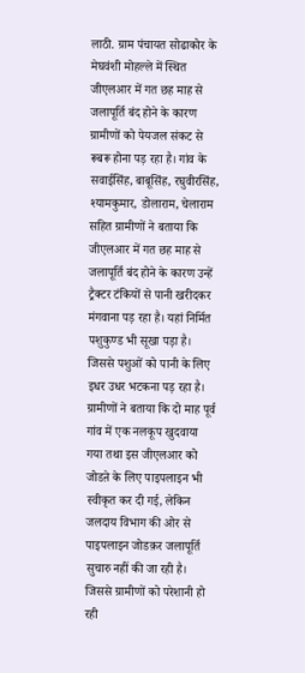लाठी. ग्राम पंचायत सोढाकोर के मेघवंशी मोहल्ले में स्थित जीएलआर में गत छह माह से जलापूर्ति बंद होने के कारण ग्रामीणों को पेयजल संकट से रूबरू होना पड़ रहा है। गांव के सवाईसिंह, बाबूसिंह, रघुवीरसिंह, श्यामकुमार, डोलाराम, चेलाराम सहित ग्रामीणों ने बताया कि जीएलआर में गत छह माह से जलापूर्ति बंद होने के कारण उन्हें ट्रैक्टर टंकियों से पानी खरीदकर मंगवाना पड़ रहा है। यहां निर्मित पशुकुण्ड भी सूखा पड़ा है। जिससे पशुओं को पानी के लिए इधर उधर भटकना पड़ रहा है। ग्रामीणों ने बताया कि दो माह पूर्व गांव में एक नलकूप खुदवाया गया तथा इस जीएलआर को जोडऩे के लिए पाइपलाइन भी स्वीकृत कर दी गई, लेकिन जलदाय विभाग की ओर से पाइपलाइन जोडक़र जलापूर्ति सुचारु नहीं की जा रही है। जिससे ग्रामीणों को परेशानी हो रही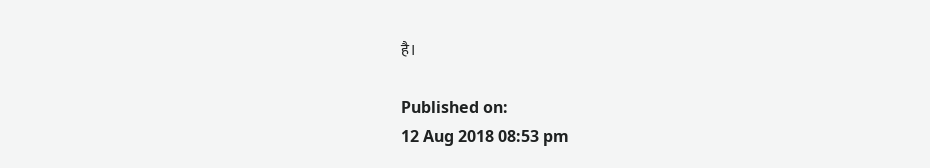है।

Published on:
12 Aug 2018 08:53 pm